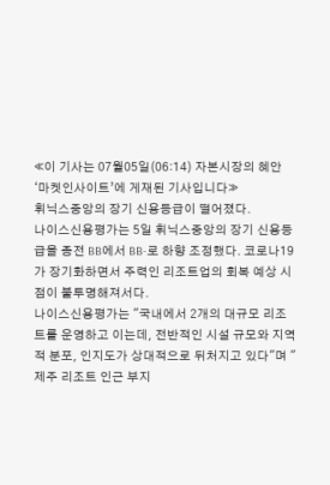≪이 기사는 07월05일(06:14) 자본시장의 혜안 ‘마켓인사이트’에 게재된 기사입니다≫
휘닉스중앙의 장기 신용등급이 떨어졌다.
나이스신용평가는 5일 휘닉스중앙의 장기 신용등급을 종전 BB에서 BB-로 하향 조정했다. 코로나19가 장기화하면서 주력인 리조트업의 회복 예상 시점이 불투명해져서다.
나이스신용평가는 "국내에서 2개의 대규모 리조트를 운영하고 이는데, 전반적인 시설 규모와 지역적 분포, 인지도가 상대적으로 뒤처지고 있다"며 "제주 리조트 인근 부지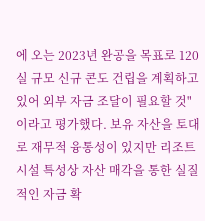에 오는 2023년 완공을 목표로 120실 규모 신규 콘도 건립을 계획하고 있어 외부 자금 조달이 필요할 것"이라고 평가했다. 보유 자산을 토대로 재무적 융통성이 있지만 리조트 시설 특성상 자산 매각을 통한 실질적인 자금 확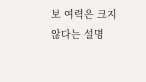보 여력은 크지 않다는 설명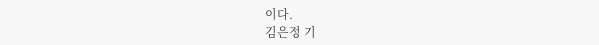이다.
김은정 기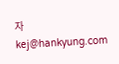자 kej@hankyung.com